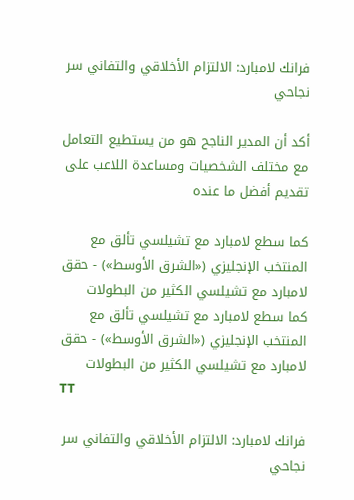فرانك لامبارد: الالتزام الأخلاقي والتفاني سر نجاحي

أكد أن المدير الناجح هو من يستطيع التعامل مع مختلف الشخصيات ومساعدة اللاعب على تقديم أفضل ما عنده

كما سطع لامبارد مع تشيلسي تألق مع المنتخب الإنجليزي («الشرق الأوسط») - حقق لامبارد مع تشيلسي الكثير من البطولات
كما سطع لامبارد مع تشيلسي تألق مع المنتخب الإنجليزي («الشرق الأوسط») - حقق لامبارد مع تشيلسي الكثير من البطولات
TT

فرانك لامبارد: الالتزام الأخلاقي والتفاني سر نجاحي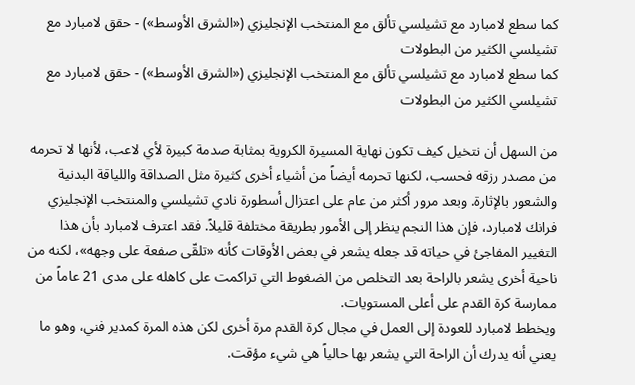كما سطع لامبارد مع تشيلسي تألق مع المنتخب الإنجليزي («الشرق الأوسط») - حقق لامبارد مع تشيلسي الكثير من البطولات
كما سطع لامبارد مع تشيلسي تألق مع المنتخب الإنجليزي («الشرق الأوسط») - حقق لامبارد مع تشيلسي الكثير من البطولات

من السهل أن نتخيل كيف تكون نهاية المسيرة الكروية بمثابة صدمة كبيرة لأي لاعب، لأنها لا تحرمه من مصدر رزقه فحسب، لكنها تحرمه أيضاً من أشياء أخرى كثيرة مثل الصداقة واللياقة البدنية والشعور بالإثارة. وبعد مرور أكثر من عام على اعتزال أسطورة نادي تشيلسي والمنتخب الإنجليزي فرانك لامبارد، فإن هذا النجم ينظر إلى الأمور بطريقة مختلفة قليلاً. فقد اعترف لامبارد بأن هذا التغيير المفاجئ في حياته قد جعله يشعر في بعض الأوقات كأنه «تلقّى صفعة على وجهه»، لكنه من ناحية أخرى يشعر بالراحة بعد التخلص من الضغوط التي تراكمت على كاهله على مدى 21 عاماً من ممارسة كرة القدم على أعلى المستويات.
ويخطط لامبارد للعودة إلى العمل في مجال كرة القدم مرة أخرى لكن هذه المرة كمدير فني، وهو ما يعني أنه يدرك أن الراحة التي يشعر بها حالياً هي شيء مؤقت.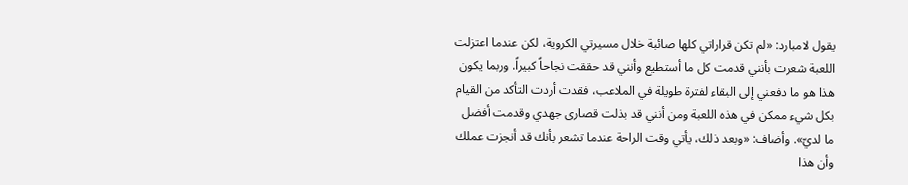يقول لامبارد: «لم تكن قراراتي كلها صائبة خلال مسيرتي الكروية، لكن عندما اعتزلت اللعبة شعرت بأنني قدمت كل ما أستطيع وأنني قد حققت نجاحاً كبيراً. وربما يكون هذا هو ما دفعني إلى البقاء لفترة طويلة في الملاعب، فقدت أردت التأكد من القيام بكل شيء ممكن في هذه اللعبة ومن أنني قد بذلت قصارى جهدي وقدمت أفضل ما لديّ». وأضاف: «وبعد ذلك، يأتي وقت الراحة عندما تشعر بأنك قد أنجزت عملك وأن هذا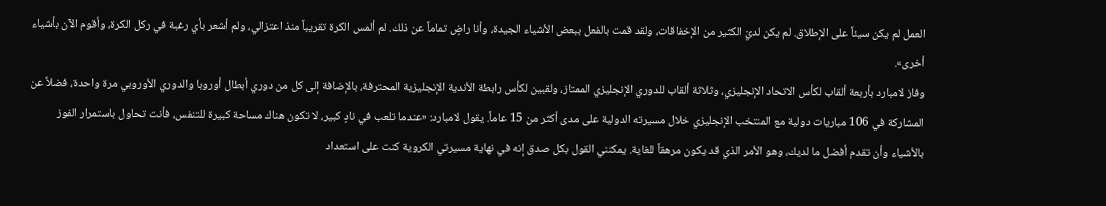العمل لم يكن سيئاً على الإطلاق. لم يكن لديّ الكثير من الإخفاقات، ولقد قمت بالفعل ببعض الأشياء الجيدة، وأنا راضٍ تماماً عن ذلك. لم ألمس الكرة تقريباً منذ اعتزالي، ولم أشعر بأي رغبة في ركل الكرة، وأقوم الآن بأشياء أخرى».
وفاز لامبارد بأربعة ألقاب لكأس الاتحاد الإنجليزي، وثلاثة ألقاب للدوري الإنجليزي الممتاز، ولقبين لكأس رابطة الأندية الإنجليزية المحترفة، بالإضافة إلى كل من دوري أبطال أوروبا والدوري الأوروبي مرة واحدة، فضلاً عن المشاركة في 106 مباريات دولية مع المنتخب الإنجليزي خلال مسيرته الدولية على مدى أكثر من 15 عاماً. يقول لامبارد: «عندما تلعب في نادٍ كبير، لا تكون هناك مساحة كبيرة للتنفس، فأنت تحاول باستمرار الفوز بالأشياء وأن تقدم أفضل ما لديك، وهو الأمر الذي قد يكون مرهقاً للغاية. يمكنني القول بكل صدق إنه في نهاية مسيرتي الكروية كنت على استعداد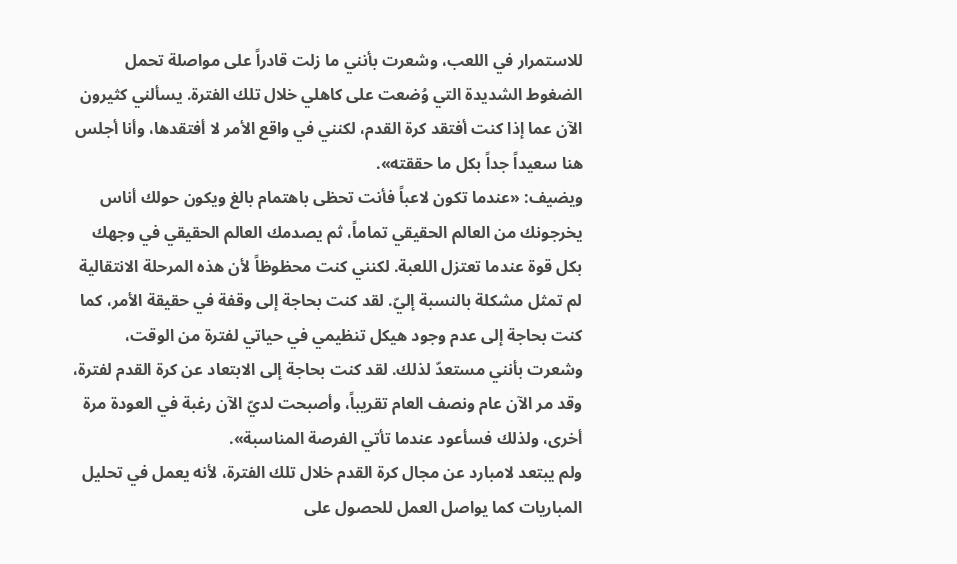للاستمرار في اللعب، وشعرت بأنني ما زلت قادراً على مواصلة تحمل الضغوط الشديدة التي وُضعت على كاهلي خلال تلك الفترة. يسألني كثيرون الآن عما إذا كنت أفتقد كرة القدم، لكنني في واقع الأمر لا أفتقدها، وأنا أجلس هنا سعيداً جداً بكل ما حققته».
ويضيف: «عندما تكون لاعباً فأنت تحظى باهتمام بالغ ويكون حولك أناس يخرجونك من العالم الحقيقي تماماً، ثم يصدمك العالم الحقيقي في وجهك بكل قوة عندما تعتزل اللعبة. لكنني كنت محظوظاً لأن هذه المرحلة الانتقالية لم تمثل مشكلة بالنسبة إليّ. لقد كنت بحاجة إلى وقفة في حقيقة الأمر، كما كنت بحاجة إلى عدم وجود هيكل تنظيمي في حياتي لفترة من الوقت، وشعرت بأنني مستعدّ لذلك. لقد كنت بحاجة إلى الابتعاد عن كرة القدم لفترة، وقد مر الآن عام ونصف العام تقريباً، وأصبحت لديّ الآن رغبة في العودة مرة أخرى، ولذلك فسأعود عندما تأتي الفرصة المناسبة».
ولم يبتعد لامبارد عن مجال كرة القدم خلال تلك الفترة، لأنه يعمل في تحليل المباريات كما يواصل العمل للحصول على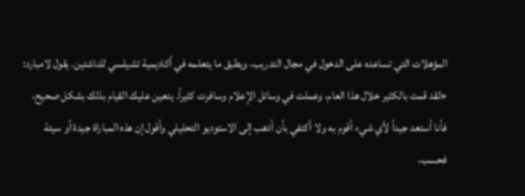المؤهلات التي تساعده على الدخول في مجال التدريب، ويطبق ما يتعلمه في أكاديمية تشيلسي للناشئين. يقول لامبارد: «لقد قمت بالكثير خلال هذا العام، وعملت في وسائل الإعلام وسافرت كثيراً. يتعين عليك القيام بذلك بشكل صحيح، فأنا أستعد جيداً لأي شيء أقوم به ولا أكتفي بأن أذهب إلى الاستوديو التحليلي وأقول إن هذه المباراة جيدة أو سيئة فحسب،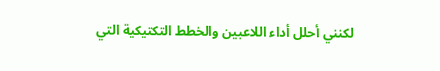لكنني أحلل أداء اللاعبين والخطط التكتيكية التي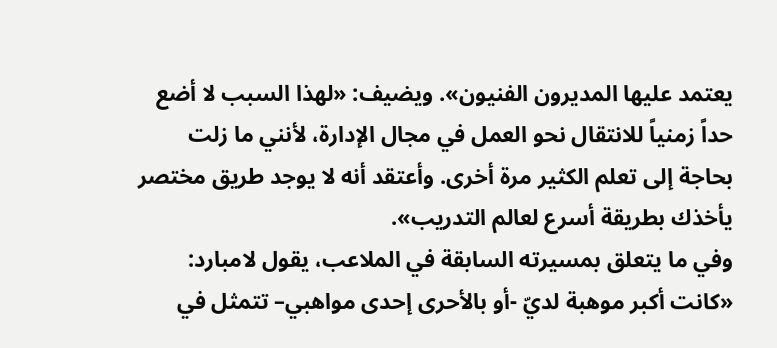يعتمد عليها المديرون الفنيون». ويضيف: «لهذا السبب لا أضع حداً زمنياً للانتقال نحو العمل في مجال الإدارة، لأنني ما زلت بحاجة إلى تعلم الكثير مرة أخرى. وأعتقد أنه لا يوجد طريق مختصر يأخذك بطريقة أسرع لعالم التدريب».
وفي ما يتعلق بمسيرته السابقة في الملاعب، يقول لامبارد: «كانت أكبر موهبة لديّ -أو بالأحرى إحدى مواهبي– تتمثل في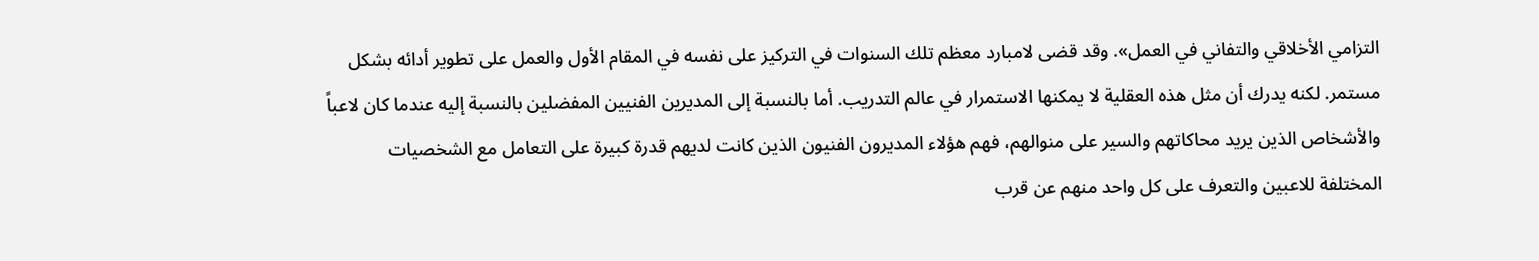التزامي الأخلاقي والتفاني في العمل». وقد قضى لامبارد معظم تلك السنوات في التركيز على نفسه في المقام الأول والعمل على تطوير أدائه بشكل مستمر. لكنه يدرك أن مثل هذه العقلية لا يمكنها الاستمرار في عالم التدريب. أما بالنسبة إلى المديرين الفنيين المفضلين بالنسبة إليه عندما كان لاعباً والأشخاص الذين يريد محاكاتهم والسير على منوالهم، فهم هؤلاء المديرون الفنيون الذين كانت لديهم قدرة كبيرة على التعامل مع الشخصيات المختلفة للاعبين والتعرف على كل واحد منهم عن قرب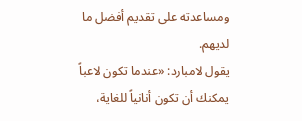ومساعدته على تقديم أفضل ما لديهم.
يقول لامبارد: «عندما تكون لاعباً يمكنك أن تكون أنانياً للغاية،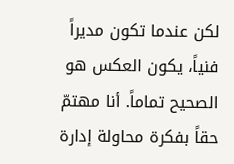لكن عندما تكون مديراً فنياً، يكون العكس هو الصحيح تماماً. أنا مهتمّ حقاً بفكرة محاولة إدارة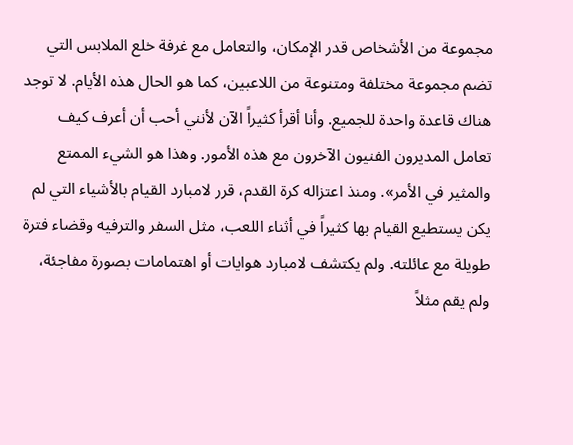مجموعة من الأشخاص قدر الإمكان، والتعامل مع غرفة خلع الملابس التي تضم مجموعة مختلفة ومتنوعة من اللاعبين، كما هو الحال هذه الأيام. لا توجد هناك قاعدة واحدة للجميع. وأنا أقرأ كثيراً الآن لأنني أحب أن أعرف كيف تعامل المديرون الفنيون الآخرون مع هذه الأمور. وهذا هو الشيء الممتع والمثير في الأمر». ومنذ اعتزاله كرة القدم، قرر لامبارد القيام بالأشياء التي لم يكن يستطيع القيام بها كثيراً في أثناء اللعب، مثل السفر والترفيه وقضاء فترة طويلة مع عائلته. ولم يكتشف لامبارد هوايات أو اهتمامات بصورة مفاجئة، ولم يقم مثلاً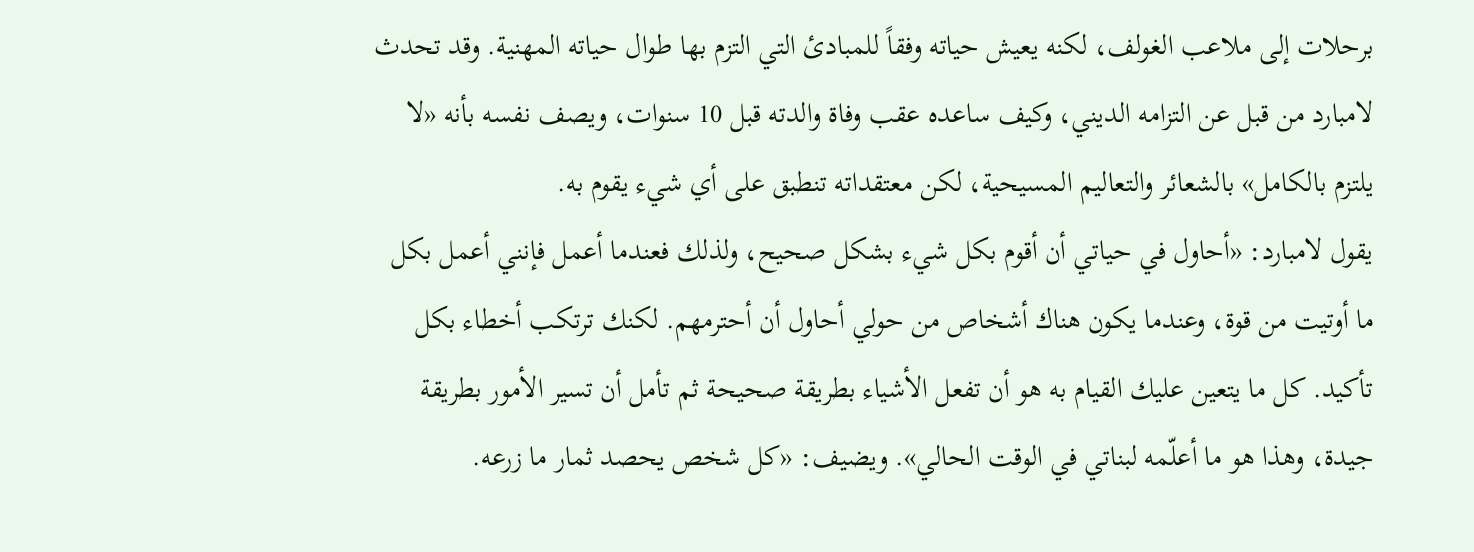برحلات إلى ملاعب الغولف، لكنه يعيش حياته وفقاً للمبادئ التي التزم بها طوال حياته المهنية. وقد تحدث لامبارد من قبل عن التزامه الديني، وكيف ساعده عقب وفاة والدته قبل 10 سنوات، ويصف نفسه بأنه «لا يلتزم بالكامل» بالشعائر والتعاليم المسيحية، لكن معتقداته تنطبق على أي شيء يقوم به.
يقول لامبارد: «أحاول في حياتي أن أقوم بكل شيء بشكل صحيح، ولذلك فعندما أعمل فإنني أعمل بكل ما أوتيت من قوة، وعندما يكون هناك أشخاص من حولي أحاول أن أحترمهم. لكنك ترتكب أخطاء بكل تأكيد. كل ما يتعين عليك القيام به هو أن تفعل الأشياء بطريقة صحيحة ثم تأمل أن تسير الأمور بطريقة جيدة، وهذا هو ما أعلّمه لبناتي في الوقت الحالي». ويضيف: «كل شخص يحصد ثمار ما زرعه.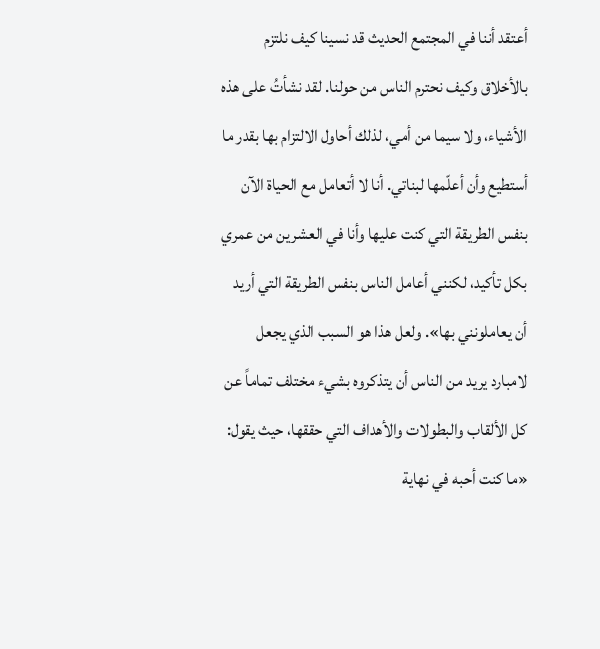أعتقد أننا في المجتمع الحديث قد نسينا كيف نلتزم بالأخلاق وكيف نحترم الناس من حولنا. لقد نشأتُ على هذه الأشياء، ولا سيما من أمي، لذلك أحاول الالتزام بها بقدر ما أستطيع وأن أعلّمها لبناتي. أنا لا أتعامل مع الحياة الآن بنفس الطريقة التي كنت عليها وأنا في العشرين من عمري بكل تأكيد، لكنني أعامل الناس بنفس الطريقة التي أريد أن يعاملونني بها». ولعل هذا هو السبب الذي يجعل لامبارد يريد من الناس أن يتذكروه بشيء مختلف تماماً عن كل الألقاب والبطولات والأهداف التي حققها، حيث يقول: «ما كنت أحبه في نهاية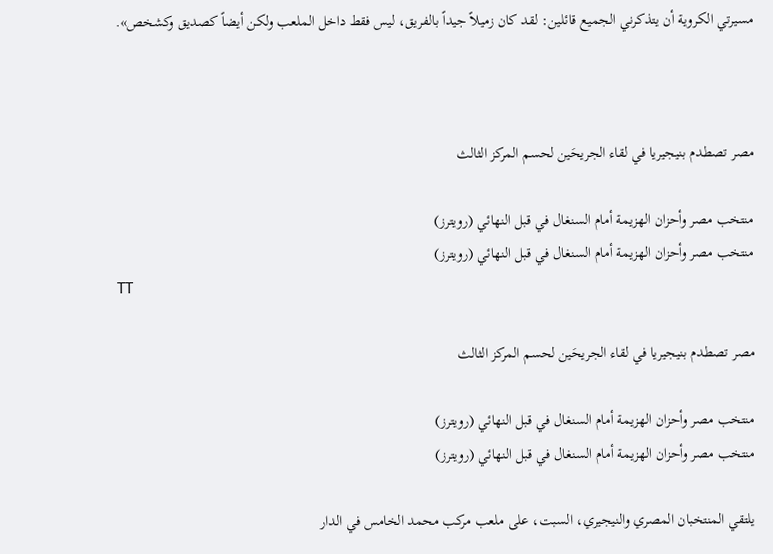مسيرتي الكروية أن يتذكرني الجميع قائلين: لقد كان زميلاً جيداً بالفريق، ليس فقط داخل الملعب ولكن أيضاً كصديق وكشخص».



مصر تصطدم بنيجيريا في لقاء الجريحَين لحسم المركز الثالث

منتخب مصر وأحزان الهزيمة أمام السنغال في قبل النهائي (رويترز)
منتخب مصر وأحزان الهزيمة أمام السنغال في قبل النهائي (رويترز)
TT

مصر تصطدم بنيجيريا في لقاء الجريحَين لحسم المركز الثالث

منتخب مصر وأحزان الهزيمة أمام السنغال في قبل النهائي (رويترز)
منتخب مصر وأحزان الهزيمة أمام السنغال في قبل النهائي (رويترز)

يلتقي المنتخبان المصري والنيجيري، السبت، على ملعب مركب محمد الخامس في الدار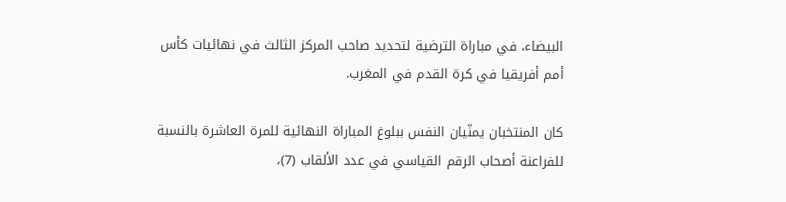البيضاء، في مباراة الترضية لتحديد صاحب المركز الثالث في نهائيات كأس أمم أفريقيا في كرة القدم في المغرب.

كان المنتخبان يمنّيان النفس ببلوغ المباراة النهائية للمرة العاشرة بالنسبة للفراعنة أصحاب الرقم القياسي في عدد الألقاب (7)،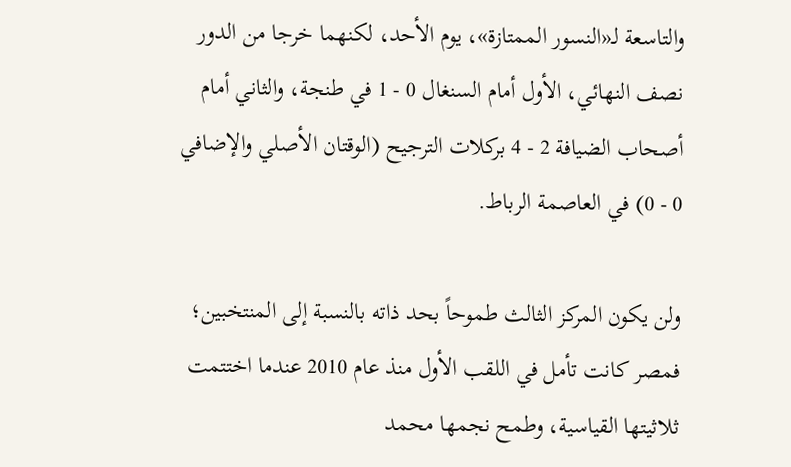والتاسعة لـ«النسور الممتازة»، يوم الأحد، لكنهما خرجا من الدور نصف النهائي، الأول أمام السنغال 0 - 1 في طنجة، والثاني أمام أصحاب الضيافة 2 - 4 بركلات الترجيح (الوقتان الأصلي والإضافي 0 - 0) في العاصمة الرباط.

ولن يكون المركز الثالث طموحاً بحد ذاته بالنسبة إلى المنتخبين؛ فمصر كانت تأمل في اللقب الأول منذ عام 2010 عندما اختتمت ثلاثيتها القياسية، وطمح نجمها محمد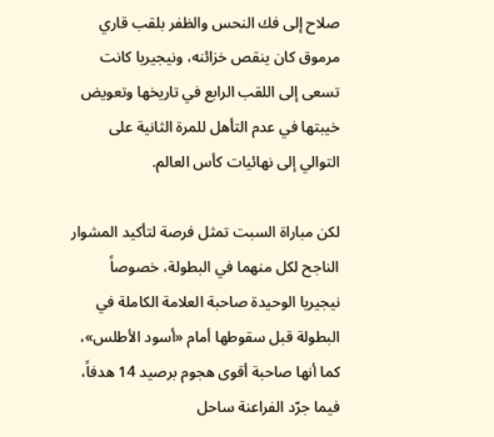صلاح إلى فك النحس والظفر بلقب قاري مرموق كان ينقص خزائنه، ونيجيريا كانت تسعى إلى اللقب الرابع في تاريخها وتعويض خيبتها في عدم التأهل للمرة الثانية على التوالي إلى نهائيات كأس العالم.

لكن مباراة السبت تمثل فرصة لتأكيد المشوار الناجح لكل منهما في البطولة، خصوصاً نيجيريا الوحيدة صاحبة العلامة الكاملة في البطولة قبل سقوطها أمام «أسود الأطلس»، كما أنها صاحبة أقوى هجوم برصيد 14 هدفاً، فيما جرّد الفراعنة ساحل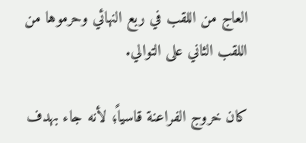العاج من اللقب في ربع النهائي وحرموها من اللقب الثاني على التوالي.

كان خروج الفراعنة قاسياً؛ لأنه جاء بهدف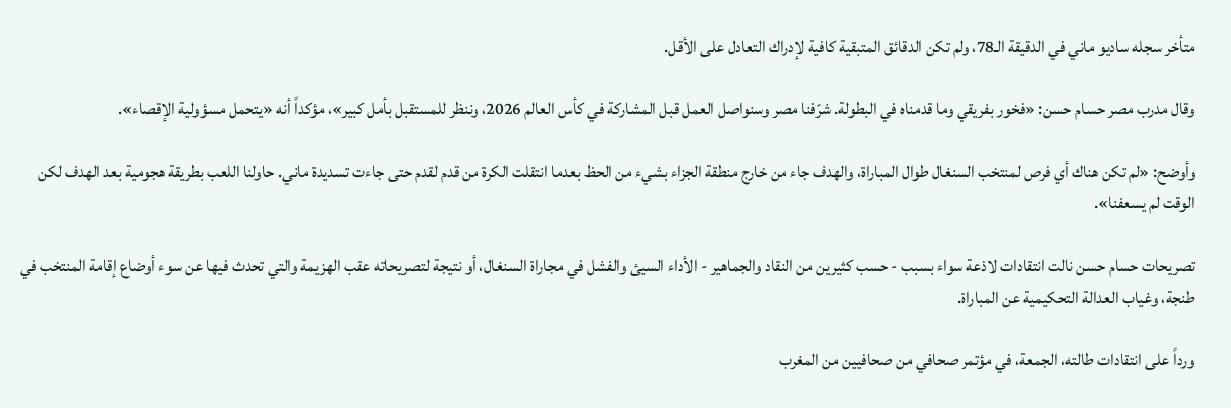متأخر سجله ساديو ماني في الدقيقة الـ78، ولم تكن الدقائق المتبقية كافية لإدراك التعادل على الأقل.

وقال مدرب مصر حسام حسن: «فخور بفريقي وما قدمناه في البطولة. شرّفنا مصر وسنواصل العمل قبل المشاركة في كأس العالم 2026، وننظر للمستقبل بأمل كبير»، مؤكداً أنه «يتحمل مسؤولية الإقصاء».

وأوضح: «لم تكن هناك أي فرص لمنتخب السنغال طوال المباراة، والهدف جاء من خارج منطقة الجزاء بشيء من الحظ بعدما انتقلت الكرة من قدم لقدم حتى جاءت تسديدة ماني. حاولنا اللعب بطريقة هجومية بعد الهدف لكن الوقت لم يسعفنا».

تصريحات حسام حسن نالت انتقادات لاذعة سواء بسبب - حسب كثيرين من النقاد والجماهير - الأداء السيئ والفشل في مجاراة السنغال، أو نتيجة لتصريحاته عقب الهزيمة والتي تحدث فيها عن سوء أوضاع إقامة المنتخب في طنجة، وغياب العدالة التحكيمية عن المباراة.

ورداً على انتقادات طالته، الجمعة، في مؤتمر صحافي من صحافيين من المغرب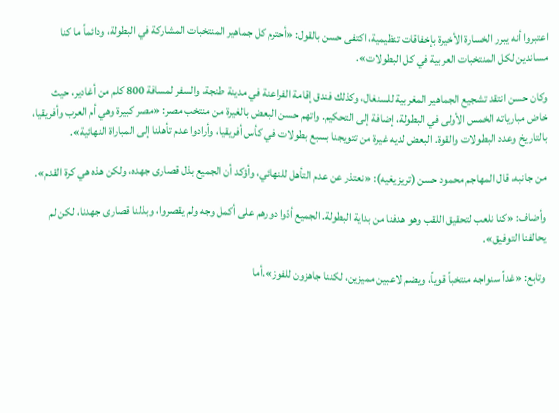اعتبروا أنه يبرر الخسارة الأخيرة بإخفاقات تنظيمية، اكتفى حسن بالقول: «أحترم كل جماهير المنتخبات المشاركة في البطولة، ودائماً ما كنا مساندين لكل المنتخبات العربية في كل البطولات».

وكان حسن انتقد تشجيع الجماهير المغربية للسنغال، وكذلك فندق إقامة الفراعنة في مدينة طنجة، والسفر لمسافة 800 كلم من أغادير، حيث خاض مبارياته الخمس الأولى في البطولة، إضافة إلى التحكيم. واتهم حسن البعض بالغيرة من منتخب مصر: «مصر كبيرة وهي أم العرب وأفريقيا، بالتاريخ وعدد البطولات والقوة. البعض لديه غيرة من تتويجنا بسبع بطولات في كأس أفريقيا، وأرادوا عدم تأهلنا إلى المباراة النهائية».

من جانبه، قال المهاجم محمود حسن (تريزيغيه): «نعتذر عن عدم التأهل للنهائي، وأؤكد أن الجميع بذل قصارى جهده، ولكن هذه هي كرة القدم».

وأضاف: «كنا نلعب لتحقيق اللقب وهو هدفنا من بداية البطولة. الجميع أدّوا دورهم على أكمل وجه ولم يقصروا، وبذلنا قصارى جهدنا، لكن لم يحالفنا التوفيق».

وتابع: «غداً سنواجه منتخباً قوياً، ويضم لاعبين مميزين، لكننا جاهزون للفوز».أما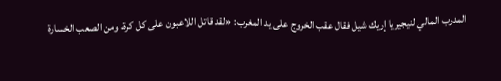المدرب المالي لنيجيريا إريك شيل فقال عقب الخروج على يد المغرب: «لقد قاتل اللاعبون على كل كرة، ومن الصعب الخسارة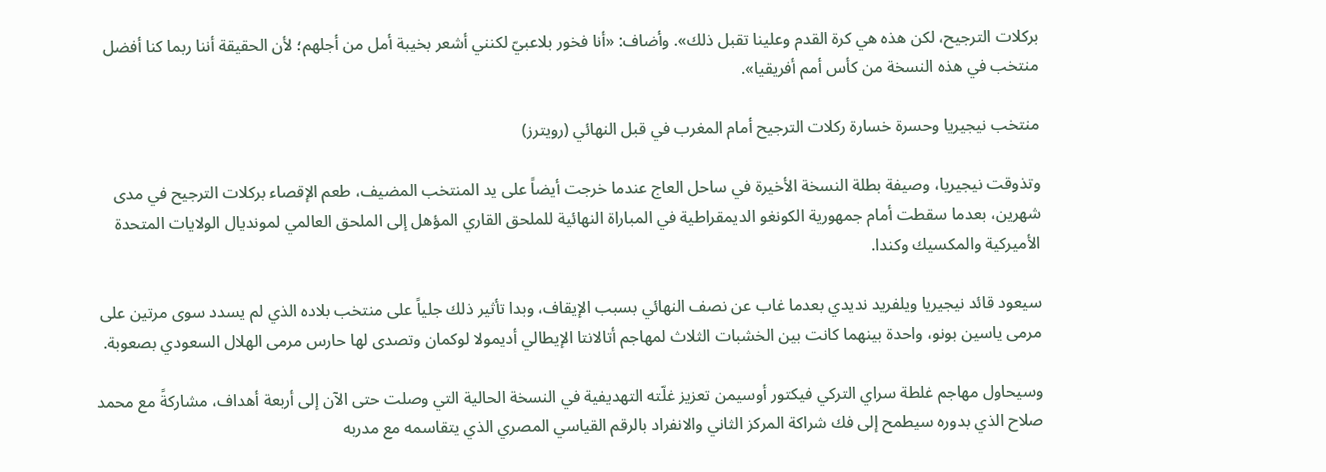بركلات الترجيح، لكن هذه هي كرة القدم وعلينا تقبل ذلك». وأضاف: «أنا فخور بلاعبيّ لكنني أشعر بخيبة أمل من أجلهم؛ لأن الحقيقة أننا ربما كنا أفضل منتخب في هذه النسخة من كأس أمم أفريقيا».

منتخب نيجيريا وحسرة خسارة ركلات الترجيح أمام المغرب في قبل النهائي (رويترز)

وتذوقت نيجيريا، وصيفة بطلة النسخة الأخيرة في ساحل العاج عندما خرجت أيضاً على يد المنتخب المضيف، طعم الإقصاء بركلات الترجيح في مدى شهرين، بعدما سقطت أمام جمهورية الكونغو الديمقراطية في المباراة النهائية للملحق القاري المؤهل إلى الملحق العالمي لمونديال الولايات المتحدة الأميركية والمكسيك وكندا.

سيعود قائد نيجيريا ويلفريد نديدي بعدما غاب عن نصف النهائي بسبب الإيقاف، وبدا تأثير ذلك جلياً على منتخب بلاده الذي لم يسدد سوى مرتين على مرمى ياسين بونو، واحدة بينهما كانت بين الخشبات الثلاث لمهاجم أتالانتا الإيطالي أديمولا لوكمان وتصدى لها حارس مرمى الهلال السعودي بصعوبة.

وسيحاول مهاجم غلطة سراي التركي فيكتور أوسيمن تعزيز غلّته التهديفية في النسخة الحالية التي وصلت حتى الآن إلى أربعة أهداف، مشاركةً مع محمد صلاح الذي بدوره سيطمح إلى فك شراكة المركز الثاني والانفراد بالرقم القياسي المصري الذي يتقاسمه مع مدربه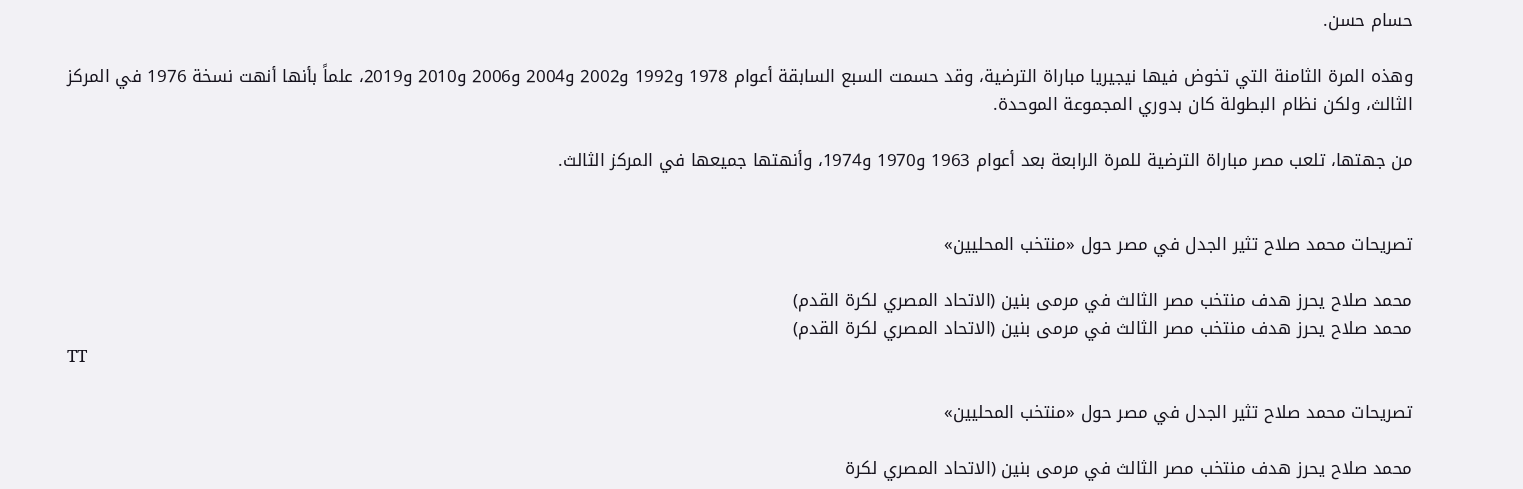حسام حسن.

وهذه المرة الثامنة التي تخوض فيها نيجيريا مباراة الترضية، وقد حسمت السبع السابقة أعوام 1978 و1992 و2002 و2004 و2006 و2010 و2019، علماً بأنها أنهت نسخة 1976 في المركز الثالث، ولكن نظام البطولة كان بدوري المجموعة الموحدة.

من جهتها، تلعب مصر مباراة الترضية للمرة الرابعة بعد أعوام 1963 و1970 و1974، وأنهتها جميعها في المركز الثالث.


تصريحات محمد صلاح تثير الجدل في مصر حول «منتخب المحليين»

محمد صلاح يحرز هدف منتخب مصر الثالث في مرمى بنين (الاتحاد المصري لكرة القدم)
محمد صلاح يحرز هدف منتخب مصر الثالث في مرمى بنين (الاتحاد المصري لكرة القدم)
TT

تصريحات محمد صلاح تثير الجدل في مصر حول «منتخب المحليين»

محمد صلاح يحرز هدف منتخب مصر الثالث في مرمى بنين (الاتحاد المصري لكرة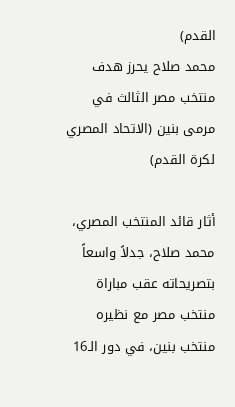القدم)
محمد صلاح يحرز هدف منتخب مصر الثالث في مرمى بنين (الاتحاد المصري لكرة القدم)

أثار قائد المنتخب المصري، محمد صلاح، جدلاً واسعاً بتصريحاته عقب مباراة منتخب مصر مع نظيره منتخب بنين، في دور الـ16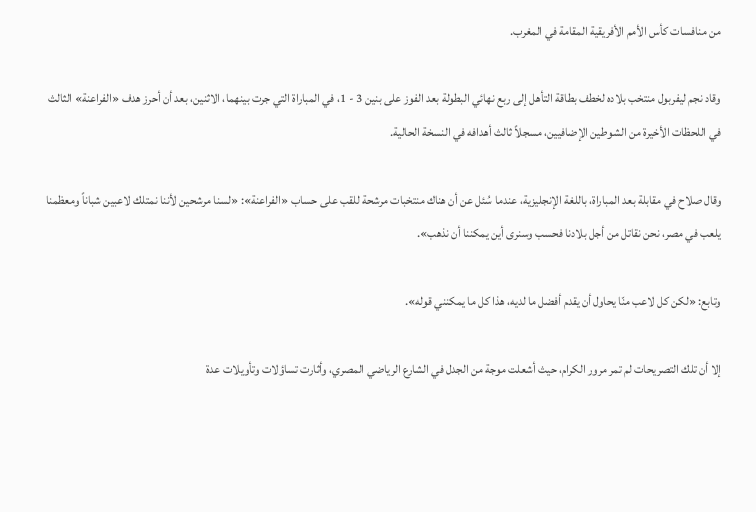من منافسات كأس الأمم الأفريقية المقامة في المغرب.

وقاد نجم ليفربول منتخب بلاده لخطف بطاقة التأهل إلى ربع نهائي البطولة بعد الفوز على بنين 3 - 1، في المباراة التي جرت بينهما، الاثنين، بعد أن أحرز هدف «الفراعنة» الثالث في اللحظات الأخيرة من الشوطين الإضافيين، مسجلاً ثالث أهدافه في النسخة الحالية.

وقال صلاح في مقابلة بعد المباراة، باللغة الإنجليزية، عندما سُئل عن أن هناك منتخبات مرشحة للقب على حساب «الفراعنة»: «لسنا مرشحين لأننا نمتلك لاعبين شباناً ومعظمنا يلعب في مصر، نحن نقاتل من أجل بلادنا فحسب وسنرى أين يمكننا أن نذهب».

وتابع: «لكن كل لاعب منّا يحاول أن يقدم أفضل ما لديه، هذا كل ما يمكنني قوله».

إلا أن تلك التصريحات لم تمر مرور الكرام، حيث أشعلت موجة من الجدل في الشارع الرياضي المصري، وأثارت تساؤلات وتأويلات عدة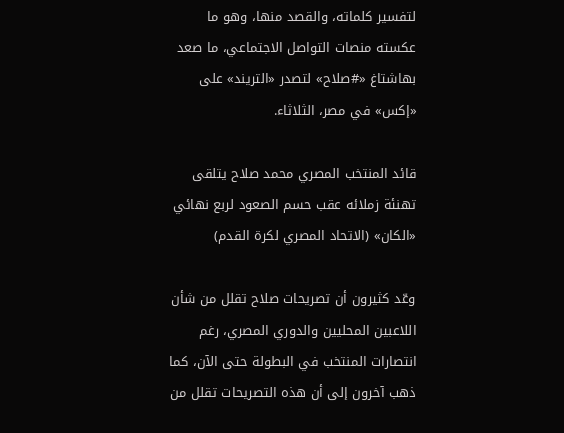لتفسير كلماته، والقصد منها، وهو ما عكسته منصات التواصل الاجتماعي، ما صعد بهاشتاغ «#صلاح» لتصدر «التريند» على «إكس» في مصر، الثلاثاء.

قائد المنتخب المصري محمد صلاح يتلقى تهنئة زملائه عقب حسم الصعود لربع نهائي «الكان» (الاتحاد المصري لكرة القدم)

وعّد كثيرون أن تصريحات صلاح تقلل من شأن اللاعبين المحليين والدوري المصري، رغم انتصارات المنتخب في البطولة حتى الآن، كما ذهب آخرون إلى أن هذه التصريحات تقلل من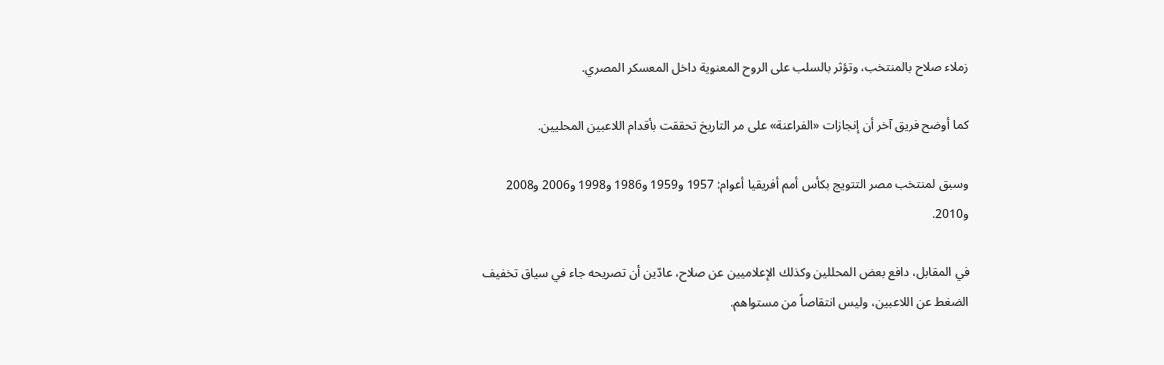زملاء صلاح بالمنتخب، وتؤثر بالسلب على الروح المعنوية داخل المعسكر المصري.

كما أوضح فريق آخر أن إنجازات «الفراعنة» على مر التاريخ تحققت بأقدام اللاعبين المحليين.

وسبق لمنتخب مصر التتويج بكأس أمم أفريقيا أعوام: 1957 و1959 و1986 و1998 و2006 و2008 و2010.

في المقابل، دافع بعض المحللين وكذلك الإعلاميين عن صلاح، عادّين أن تصريحه جاء في سياق تخفيف الضغط عن اللاعبين، وليس انتقاصاً من مستواهم.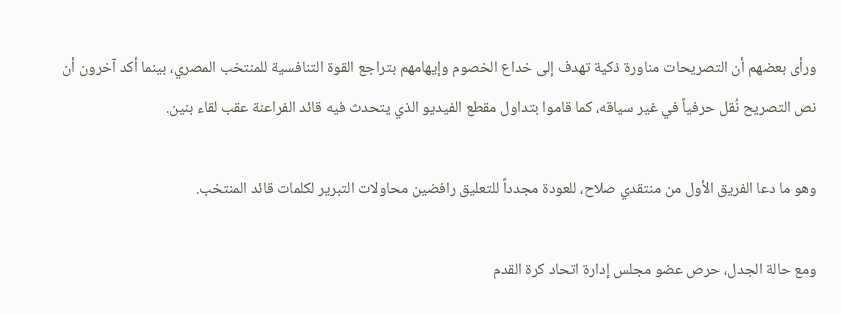ورأى بعضهم أن التصريحات مناورة ذكية تهدف إلى خداع الخصوم وإيهامهم بتراجع القوة التنافسية للمنتخب المصري، بينما أكد آخرون أن نص التصريح نُقل حرفياً في غير سياقه، كما قاموا بتداول مقطع الفيديو الذي يتحدث فيه قائد الفراعنة عقب لقاء بنين.

وهو ما دعا الفريق الأول من منتقدي صلاح، للعودة مجدداً للتعليق رافضين محاولات التبرير لكلمات قائد المنتخب.

ومع حالة الجدل، حرص عضو مجلس إدارة اتحاد كرة القدم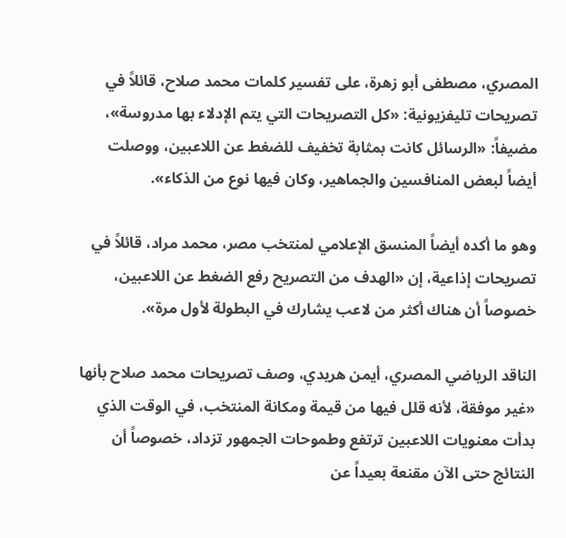المصري، مصطفى أبو زهرة، على تفسير كلمات محمد صلاح، قائلاً في تصريحات تليفزيونية: «كل التصريحات التي يتم الإدلاء بها مدروسة»، مضيفاً: «الرسائل كانت بمثابة تخفيف للضغط عن اللاعبين، ووصلت أيضاً لبعض المنافسين والجماهير، وكان فيها نوع من الذكاء».

وهو ما أكده أيضاً المنسق الإعلامي لمنتخب مصر، محمد مراد، قائلاً في تصريحات إذاعية، إن «الهدف من التصريح رفع الضغط عن اللاعبين، خصوصاً أن هناك أكثر من لاعب يشارك في البطولة لأول مرة».

الناقد الرياضي المصري، أيمن هريدي، وصف تصريحات محمد صلاح بأنها «غير موفقة، لأنه قلل فيها من قيمة ومكانة المنتخب، في الوقت الذي بدأت معنويات اللاعبين ترتفع وطموحات الجمهور تزداد، خصوصاً أن النتائج حتى الآن مقنعة بعيداً عن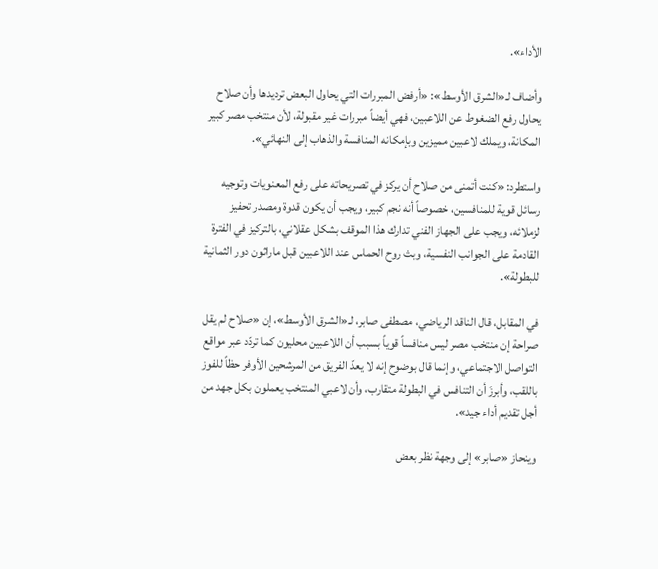الأداء».

وأضاف لـ«الشرق الأوسط»: «أرفض المبررات التي يحاول البعض ترديدها وأن صلاح يحاول رفع الضغوط عن اللاعبين، فهي أيضاً مبررات غير مقبولة، لأن منتخب مصر كبير المكانة، ويملك لاعبين مميزين وبإمكانه المنافسة والذهاب إلى النهائي».

واستطرد: «كنت أتمنى من صلاح أن يركز في تصريحاته على رفع المعنويات وتوجيه رسائل قوية للمنافسين، خصوصاً أنه نجم كبير، ويجب أن يكون قدوة ومصدر تحفيز لزملائه، ويجب على الجهاز الفني تدارك هذا الموقف بشكل عقلاني، بالتركيز في الفترة القادمة على الجوانب النفسية، وبث روح الحماس عند اللاعبين قبل ماراثون دور الثمانية للبطولة».

في المقابل، قال الناقد الرياضي، مصطفى صابر، لـ«الشرق الأوسط»، إن «صلاح لم يقل صراحة إن منتخب مصر ليس منافساً قوياً بسبب أن اللاعبين محليون كما تردّد عبر مواقع التواصل الاجتماعي، وإنما قال بوضوح إنه لا يعدّ الفريق من المرشحين الأوفر حظاً للفوز باللقب، وأبرزَ أن التنافس في البطولة متقارب، وأن لاعبي المنتخب يعملون بكل جهد من أجل تقديم أداء جيد».

وينحاز «صابر» إلى وجهة نظر بعض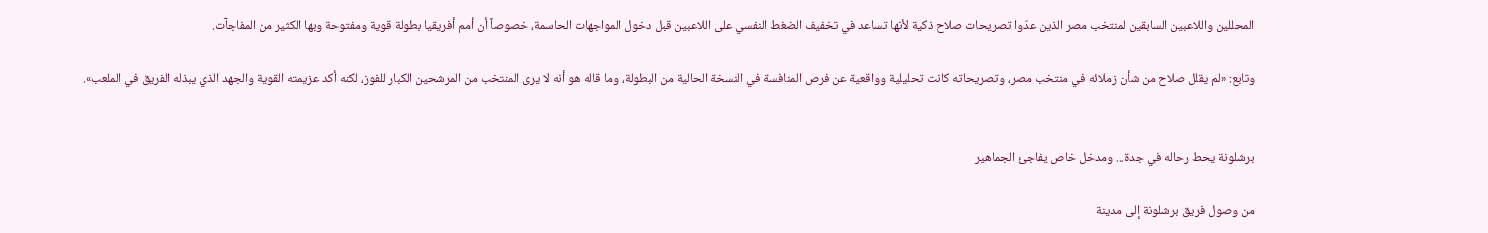المحللين واللاعبين السابقين لمنتخب مصر الذين عدّوا تصريحات صلاح ذكية لأنها تساعد في تخفيف الضغط النفسي على اللاعبين قبل دخول المواجهات الحاسمة، خصوصاً أن أمم أفريقيا بطولة قوية ومفتوحة وبها الكثير من المفاجآت.

وتابع: «لم يقلل صلاح من شأن زملائه في منتخب مصر، وتصريحاته كانت تحليلية وواقعية عن فرص المنافسة في النسخة الحالية من البطولة، وما قاله هو أنه لا يرى المنتخب من المرشحين الكبار للفوز، لكنه أكد عزيمته القوية والجهد الذي يبذله الفريق في الملعب».


برشلونة يحط رحاله في جدة... ومدخل خاص يفاجئ الجماهير

من وصول فريق برشلونة إلى مدينة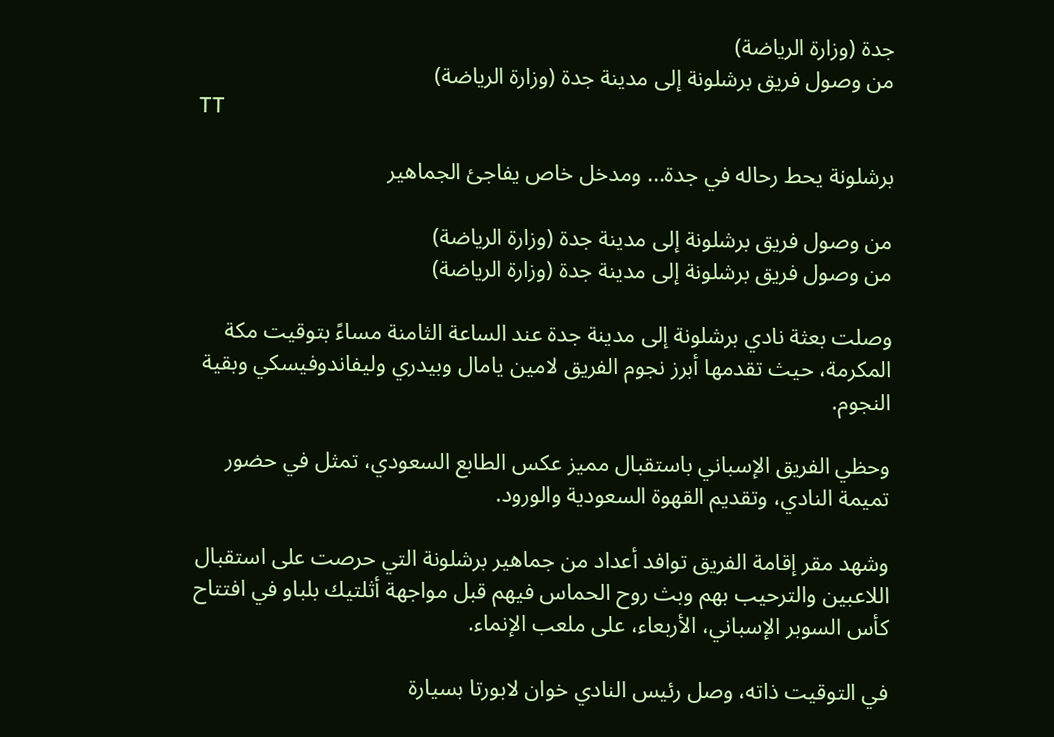جدة (وزارة الرياضة)
من وصول فريق برشلونة إلى مدينة جدة (وزارة الرياضة)
TT

برشلونة يحط رحاله في جدة... ومدخل خاص يفاجئ الجماهير

من وصول فريق برشلونة إلى مدينة جدة (وزارة الرياضة)
من وصول فريق برشلونة إلى مدينة جدة (وزارة الرياضة)

وصلت بعثة نادي برشلونة إلى مدينة جدة عند الساعة الثامنة مساءً بتوقيت مكة المكرمة، حيث تقدمها أبرز نجوم الفريق لامين يامال وبيدري وليفاندوفيسكي وبقية النجوم.

وحظي الفريق الإسباني باستقبال مميز عكس الطابع السعودي، تمثل في حضور تميمة النادي، وتقديم القهوة السعودية والورود.

وشهد مقر إقامة الفريق توافد أعداد من جماهير برشلونة التي حرصت على استقبال اللاعبين والترحيب بهم وبث روح الحماس فيهم قبل مواجهة أثلتيك بلباو في افتتاح كأس السوبر الإسباني، الأربعاء، على ملعب الإنماء.

في التوقيت ذاته، وصل رئيس النادي خوان لابورتا بسيارة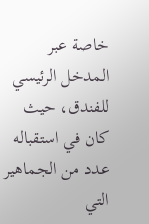خاصة عبر المدخل الرئيسي للفندق، حيث كان في استقباله عدد من الجماهير التي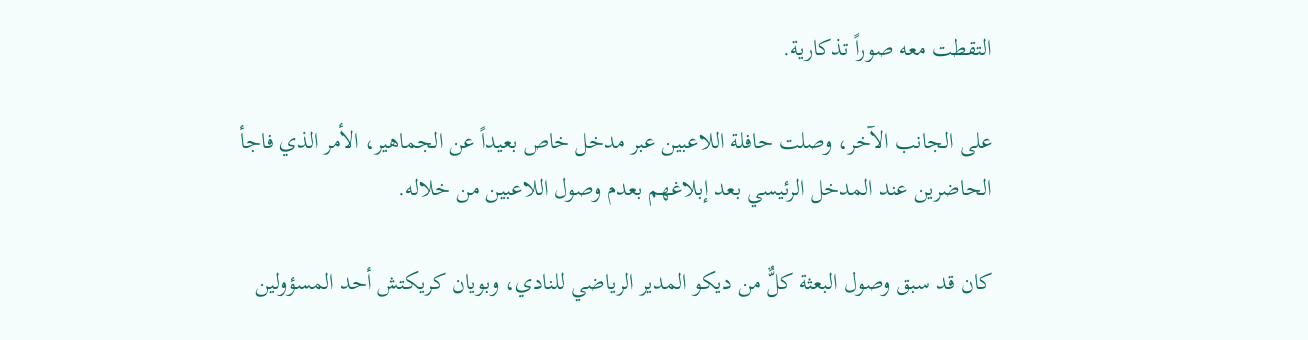التقطت معه صوراً تذكارية.

على الجانب الآخر، وصلت حافلة اللاعبين عبر مدخل خاص بعيداً عن الجماهير، الأمر الذي فاجأ الحاضرين عند المدخل الرئيسي بعد إبلاغهم بعدم وصول اللاعبين من خلاله.

كان قد سبق وصول البعثة كلٌّ من ديكو المدير الرياضي للنادي، وبويان كريكتش أحد المسؤولين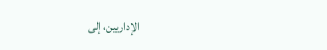الإداريين، إلى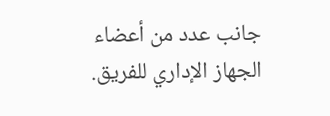جانب عدد من أعضاء الجهاز الإداري للفريق.